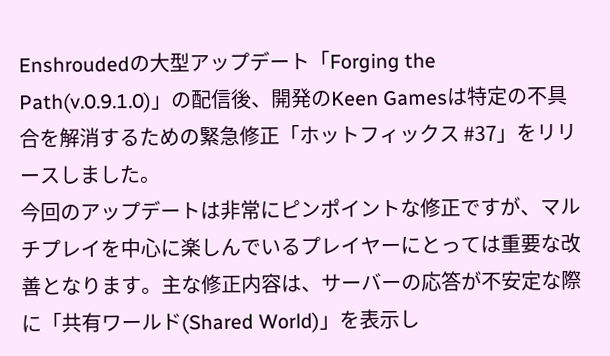Enshroudedの大型アップデート「Forging the Path(v.0.9.1.0)」の配信後、開発のKeen Gamesは特定の不具合を解消するための緊急修正「ホットフィックス #37」をリリースしました。
今回のアップデートは非常にピンポイントな修正ですが、マルチプレイを中心に楽しんでいるプレイヤーにとっては重要な改善となります。主な修正内容は、サーバーの応答が不安定な際に「共有ワールド(Shared World)」を表示し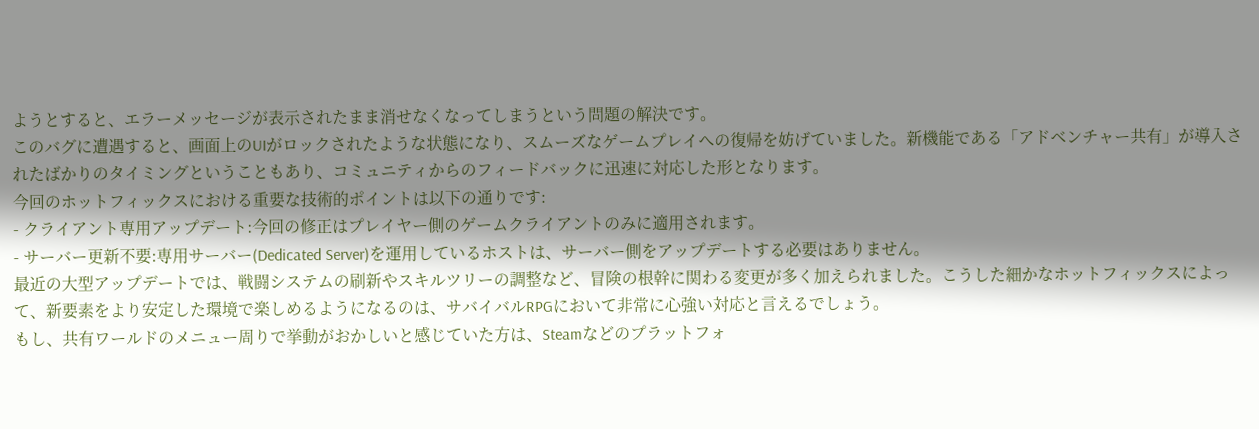ようとすると、エラーメッセージが表示されたまま消せなくなってしまうという問題の解決です。
このバグに遭遇すると、画面上のUIがロックされたような状態になり、スムーズなゲームプレイへの復帰を妨げていました。新機能である「アドベンチャー共有」が導入されたばかりのタイミングということもあり、コミュニティからのフィードバックに迅速に対応した形となります。
今回のホットフィックスにおける重要な技術的ポイントは以下の通りです:
- クライアント専用アップデート:今回の修正はプレイヤー側のゲームクライアントのみに適用されます。
- サーバー更新不要:専用サーバー(Dedicated Server)を運用しているホストは、サーバー側をアップデートする必要はありません。
最近の大型アップデートでは、戦闘システムの刷新やスキルツリーの調整など、冒険の根幹に関わる変更が多く加えられました。こうした細かなホットフィックスによって、新要素をより安定した環境で楽しめるようになるのは、サバイバルRPGにおいて非常に心強い対応と言えるでしょう。
もし、共有ワールドのメニュー周りで挙動がおかしいと感じていた方は、Steamなどのプラットフォ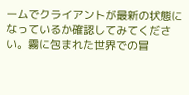ームでクライアントが最新の状態になっているか確認してみてください。霧に包まれた世界での冒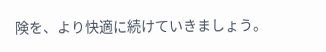険を、より快適に続けていきましょう。